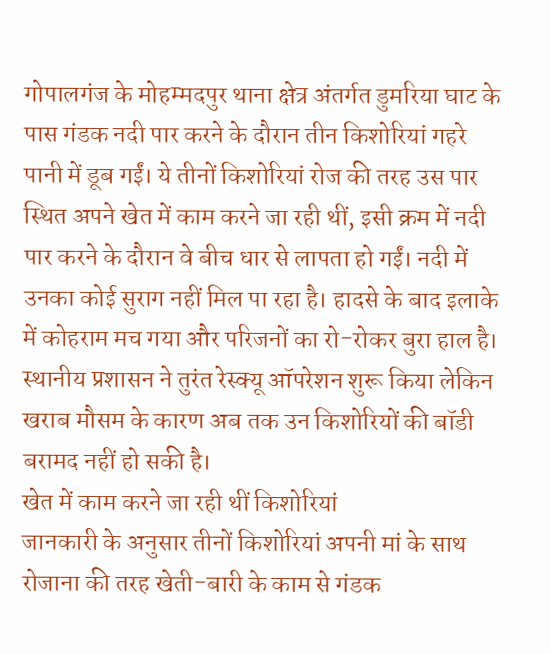गोपालगंज के मोहम्मदपुर थाना क्षेत्र अंतर्गत डुमरिया घाट के पास गंडक नदी पार करने के दौरान तीन किशोरियां गहरे पानी में डूब गईं। ये तीनों किशोरियां रोज की तरह उस पार स्थित अपने खेत में काम करने जा रही थीं, इसी क्रम में नदी पार करने के दौरान वे बीच धार से लापता हो गईं। नदी में उनका कोई सुराग नहीं मिल पा रहा है। हादसे के बाद इलाके में कोहराम मच गया और परिजनों का रो-रोकर बुरा हाल है। स्थानीय प्रशासन ने तुरंत रेस्क्यू ऑपरेशन शुरू किया लेकिन खराब मौसम के कारण अब तक उन किशोरियों की बॉडी बरामद नहीं हो सकी है।
खेत में काम करने जा रही थीं किशोरियां
जानकारी के अनुसार तीनों किशोरियां अपनी मां के साथ रोजाना की तरह खेती-बारी के काम से गंडक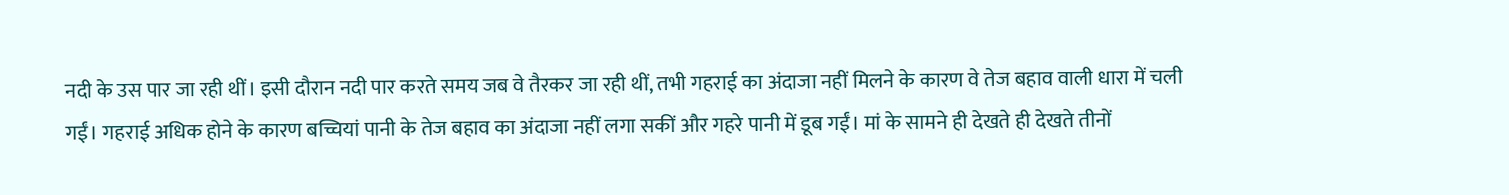नदी के उस पार जा रही थीं। इसी दौरान नदी पार करते समय जब वे तैरकर जा रही थीं, तभी गहराई का अंदाजा नहीं मिलने के कारण वे तेज बहाव वाली धारा में चली गईं। गहराई अधिक होने के कारण बच्चियां पानी के तेज बहाव का अंदाजा नहीं लगा सकीं और गहरे पानी में डूब गईं। मां के सामने ही देखते ही देखते तीनों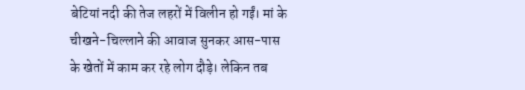बेटियां नदी की तेज लहरों में विलीन हो गईं। मां के चीखने-चिल्लाने की आवाज सुनकर आस-पास के खेतों में काम कर रहे लोग दौड़े। लेकिन तब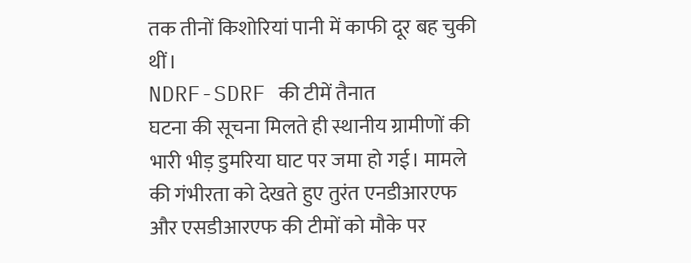तक तीनों किशोरियां पानी में काफी दूर बह चुकी थीं।
NDRF-SDRF की टीमें तैनात
घटना की सूचना मिलते ही स्थानीय ग्रामीणों की भारी भीड़ डुमरिया घाट पर जमा हो गई। मामले की गंभीरता को देखते हुए तुरंत एनडीआरएफ और एसडीआरएफ की टीमों को मौके पर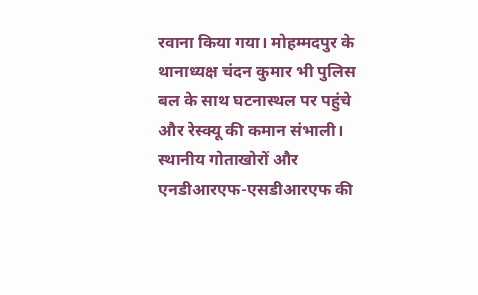रवाना किया गया। मोहम्मदपुर के थानाध्यक्ष चंदन कुमार भी पुलिस बल के साथ घटनास्थल पर पहुंचे और रेस्क्यू की कमान संभाली। स्थानीय गोताखोरों और एनडीआरएफ-एसडीआरएफ की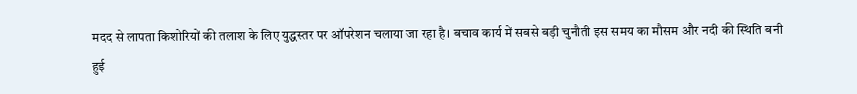मदद से लापता किशोरियों की तलाश के लिए युद्धस्तर पर ऑपरेशन चलाया जा रहा है। बचाव कार्य में सबसे बड़ी चुनौती इस समय का मौसम और नदी की स्थिति बनी हुई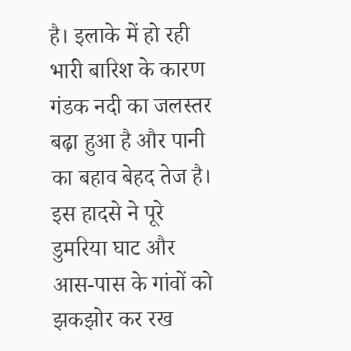है। इलाके में हो रही भारी बारिश के कारण गंडक नदी का जलस्तर बढ़ा हुआ है और पानी का बहाव बेहद तेज है। इस हादसे ने पूरे डुमरिया घाट और आस-पास के गांवों को झकझोर कर रख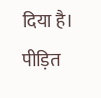दिया है। पीड़ित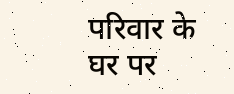परिवार के घर पर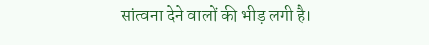सांत्वना देने वालों की भीड़ लगी है।